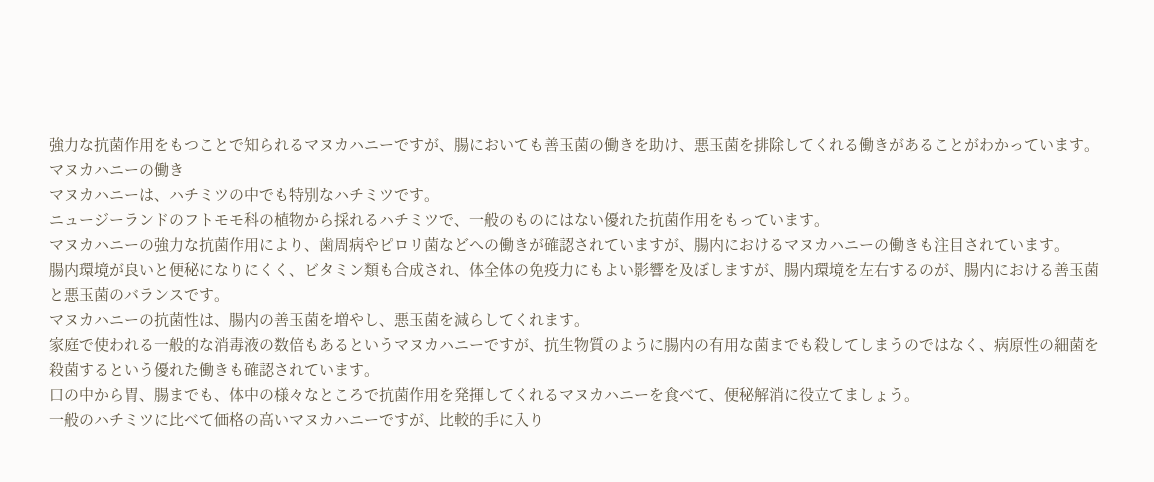強力な抗菌作用をもつことで知られるマヌカハニーですが、腸においても善玉菌の働きを助け、悪玉菌を排除してくれる働きがあることがわかっています。
マヌカハニーの働き
マヌカハニーは、ハチミツの中でも特別なハチミツです。
ニュージーランドのフトモモ科の植物から採れるハチミツで、一般のものにはない優れた抗菌作用をもっています。
マヌカハニーの強力な抗菌作用により、歯周病やピロリ菌などへの働きが確認されていますが、腸内におけるマヌカハニーの働きも注目されています。
腸内環境が良いと便秘になりにくく、ビタミン類も合成され、体全体の免疫力にもよい影響を及ぼしますが、腸内環境を左右するのが、腸内における善玉菌と悪玉菌のバランスです。
マヌカハニーの抗菌性は、腸内の善玉菌を増やし、悪玉菌を減らしてくれます。
家庭で使われる一般的な消毒液の数倍もあるというマヌカハニーですが、抗生物質のように腸内の有用な菌までも殺してしまうのではなく、病原性の細菌を殺菌するという優れた働きも確認されています。
口の中から胃、腸までも、体中の様々なところで抗菌作用を発揮してくれるマヌカハニーを食べて、便秘解消に役立てましょう。
一般のハチミツに比べて価格の高いマヌカハニーですが、比較的手に入り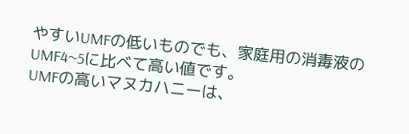やすいUMFの低いものでも、家庭用の消毒液のUMF4~5に比べて高い値です。
UMFの高いマヌカハニーは、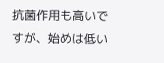抗菌作用も高いですが、始めは低い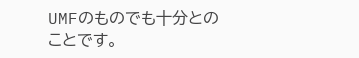UMFのものでも十分とのことです。